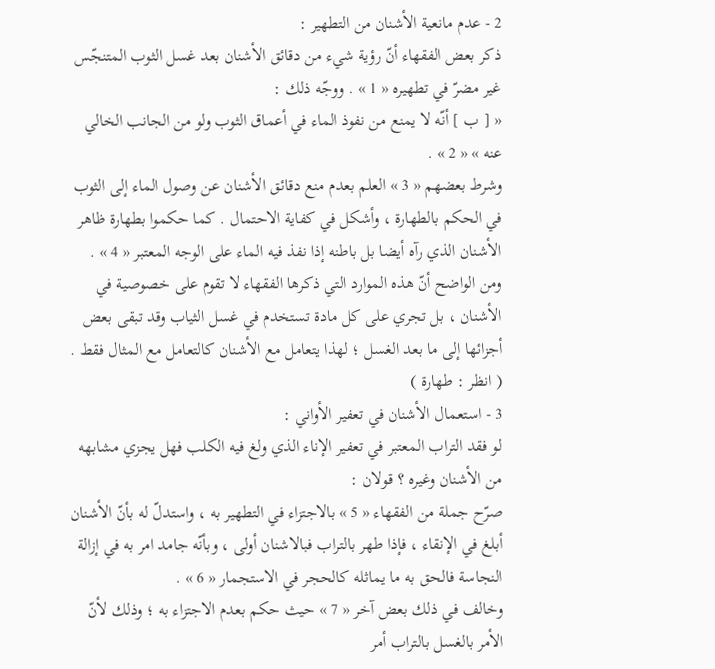2 - عدم مانعية الأشنان من التطهير :
ذكر بعض الفقهاء أنّ رؤية شيء من دقائق الأشنان بعد غسل الثوب المتنجّس غير مضرّ في تطهيره « 1 » . ووجّه ذلك :
« [ ب ] أنّه لا يمنع من نفوذ الماء في أعماق الثوب ولو من الجانب الخالي عنه » « 2 » .
وشرط بعضهم « 3 » العلم بعدم منع دقائق الأشنان عن وصول الماء إلى الثوب في الحكم بالطهارة ، وأشكل في كفاية الاحتمال . كما حكموا بطهارة ظاهر الأشنان الذي رآه أيضا بل باطنه إذا نفذ فيه الماء على الوجه المعتبر « 4 » .
ومن الواضح أنّ هذه الموارد التي ذكرها الفقهاء لا تقوم على خصوصية في الأشنان ، بل تجري على كل مادة تستخدم في غسل الثياب وقد تبقى بعض أجزائها إلى ما بعد الغسل ؛ لهذا يتعامل مع الأشنان كالتعامل مع المثال فقط .
( انظر : طهارة )
3 - استعمال الأشنان في تعفير الأواني :
لو فقد التراب المعتبر في تعفير الإناء الذي ولغ فيه الكلب فهل يجزي مشابهه من الأشنان وغيره ؟ قولان :
صرّح جملة من الفقهاء « 5 » بالاجتزاء في التطهير به ، واستدلّ له بأنّ الأشنان أبلغ في الإنقاء ، فإذا طهر بالتراب فبالاشنان أولى ، وبأنّه جامد امر به في إزالة النجاسة فالحق به ما يماثله كالحجر في الاستجمار « 6 » .
وخالف في ذلك بعض آخر « 7 » حيث حكم بعدم الاجتزاء به ؛ وذلك لأنّ الأمر بالغسل بالتراب أمر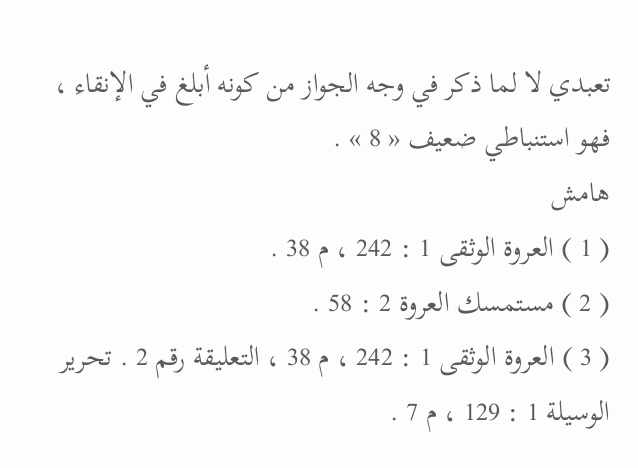تعبدي لا لما ذكر في وجه الجواز من كونه أبلغ في الإنقاء ، فهو استنباطي ضعيف « 8 » .
هامش
( 1 ) العروة الوثقى 1 : 242 ، م 38 .
( 2 ) مستمسك العروة 2 : 58 .
( 3 ) العروة الوثقى 1 : 242 ، م 38 ، التعليقة رقم 2 . تحرير الوسيلة 1 : 129 ، م 7 .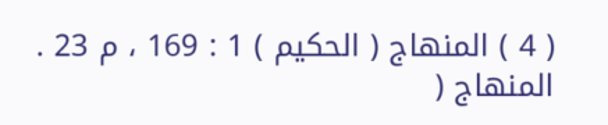( 4 ) المنهاج ( الحكيم ) 1 : 169 ، م 23 . المنهاج (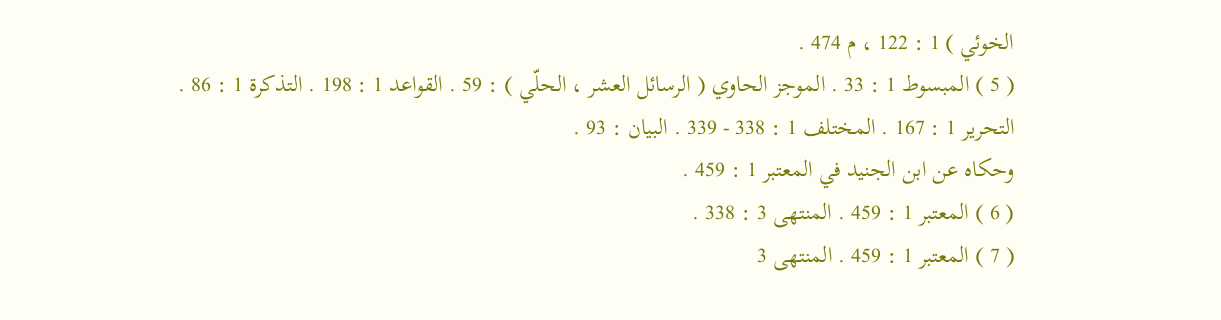الخوئي ) 1 : 122 ، م 474 .
( 5 ) المبسوط 1 : 33 . الموجز الحاوي ( الرسائل العشر ، الحلّي ) : 59 . القواعد 1 : 198 . التذكرة 1 : 86 .
التحرير 1 : 167 . المختلف 1 : 338 - 339 . البيان : 93 .
وحكاه عن ابن الجنيد في المعتبر 1 : 459 .
( 6 ) المعتبر 1 : 459 . المنتهى 3 : 338 .
( 7 ) المعتبر 1 : 459 . المنتهى 3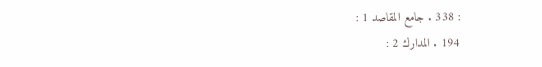: 338 . جامع المقاصد 1 :
194 . المدارك 2 :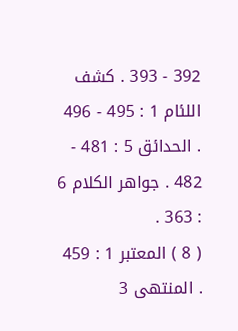392 - 393 . كشف اللئام 1 : 495 - 496 . الحدائق 5 : 481 - 482 . جواهر الكلام 6 : 363 .
( 8 ) المعتبر 1 : 459 . المنتهى 3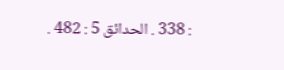: 338 . الحدائق 5 : 482 .